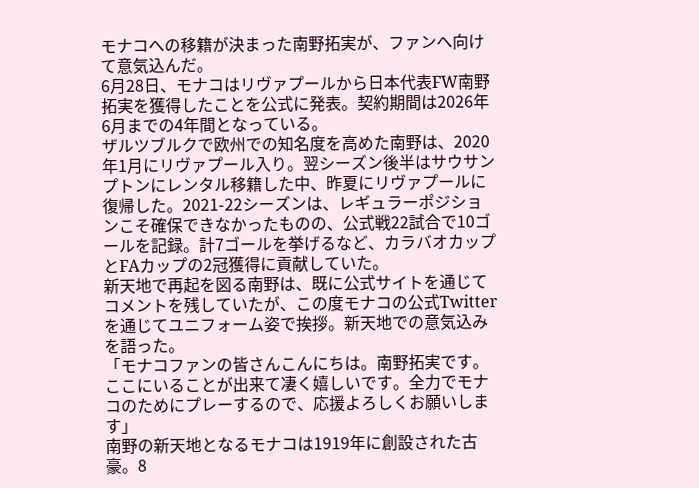モナコへの移籍が決まった南野拓実が、ファンへ向けて意気込んだ。
6月28日、モナコはリヴァプールから日本代表FW南野拓実を獲得したことを公式に発表。契約期間は2026年6月までの4年間となっている。
ザルツブルクで欧州での知名度を高めた南野は、2020年1月にリヴァプール入り。翌シーズン後半はサウサンプトンにレンタル移籍した中、昨夏にリヴァプールに復帰した。2021-22シーズンは、レギュラーポジションこそ確保できなかったものの、公式戦22試合で10ゴールを記録。計7ゴールを挙げるなど、カラバオカップとFAカップの2冠獲得に貢献していた。
新天地で再起を図る南野は、既に公式サイトを通じてコメントを残していたが、この度モナコの公式Twitterを通じてユニフォーム姿で挨拶。新天地での意気込みを語った。
「モナコファンの皆さんこんにちは。南野拓実です。ここにいることが出来て凄く嬉しいです。全力でモナコのためにプレーするので、応援よろしくお願いします」
南野の新天地となるモナコは1919年に創設された古豪。8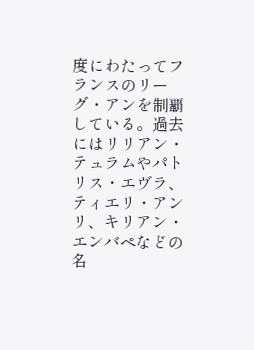度にわたってフランスのリーグ・アンを制覇している。過去にはリリアン・テュラムやパトリス・エヴラ、ティエリ・アンリ、キリアン・エンバペなどの名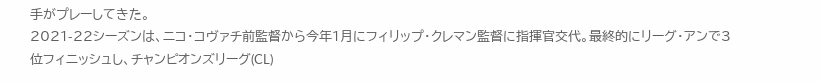手がプレーしてきた。
2021-22シーズンは、ニコ・コヴァチ前監督から今年1月にフィリップ・クレマン監督に指揮官交代。最終的にリーグ・アンで3位フィニッシュし、チャンピオンズリーグ(CL)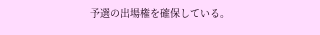予選の出場権を確保している。